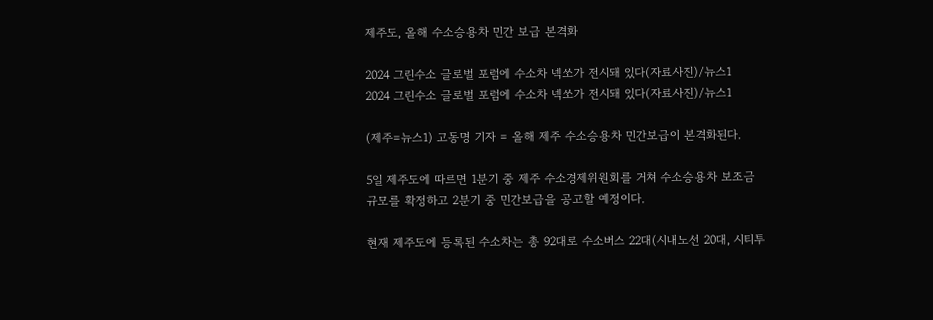제주도, 올해 수소승용차 민간 보급 본격화

2024 그린수소 글로벌 포럼에 수소차 넥쏘가 전시돼 있다(자료사진)/뉴스1
2024 그린수소 글로벌 포럼에 수소차 넥쏘가 전시돼 있다(자료사진)/뉴스1

(제주=뉴스1) 고동명 기자 = 올해 제주 수소승용차 민간보급이 본격화된다.

5일 제주도에 따르면 1분기 중 제주 수소경제위원회를 거쳐 수소승용차 보조금 규모를 확정하고 2분기 중 민간보급을 공고할 예정이다.

현재 제주도에 등록된 수소차는 총 92대로 수소버스 22대(시내노선 20대, 시티투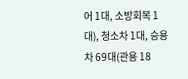어 1대, 소방회복 1대), 청소차 1대, 승용차 69대(관용 18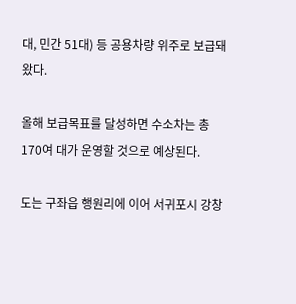대, 민간 51대) 등 공용차량 위주로 보급돼왔다.

올해 보급목표를 달성하면 수소차는 총 170여 대가 운영할 것으로 예상된다.

도는 구좌읍 행원리에 이어 서귀포시 강창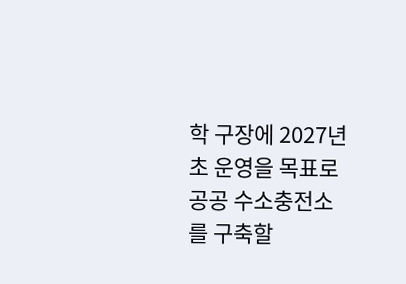학 구장에 2027년 초 운영을 목표로 공공 수소충전소를 구축할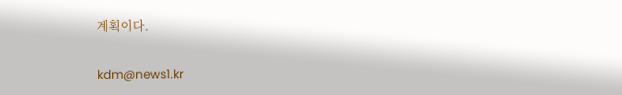계획이다.

kdm@news1.kr